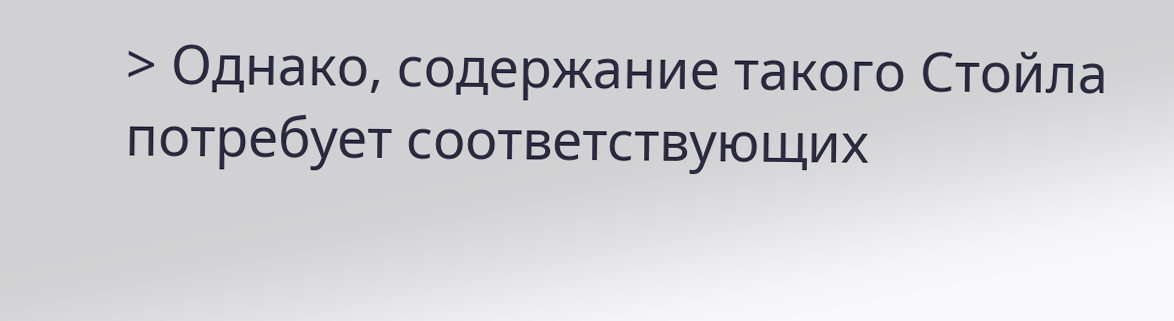> Однако, содержание такого Стойла потребует соответствующих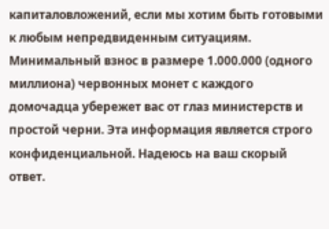капиталовложений, если мы хотим быть готовыми к любым непредвиденным ситуациям. Минимальный взнос в размере 1.000.000 (одного миллиона) червонных монет с каждого домочадца убережет вас от глаз министерств и простой черни. Эта информация является строго конфиденциальной. Надеюсь на ваш скорый ответ.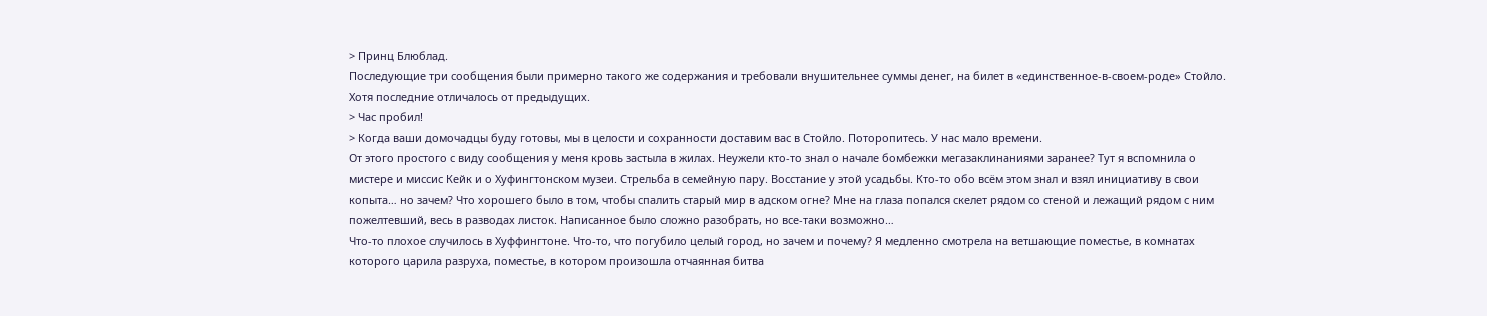> Принц Блюблад.
Последующие три сообщения были примерно такого же содержания и требовали внушительнее суммы денег, на билет в «единственное-в-своем-роде» Стойло. Хотя последние отличалось от предыдущих.
> Час пробил!
> Когда ваши домочадцы буду готовы, мы в целости и сохранности доставим вас в Стойло. Поторопитесь. У нас мало времени.
От этого простого с виду сообщения у меня кровь застыла в жилах. Неужели кто-то знал о начале бомбежки мегазаклинаниями заранее? Тут я вспомнила о мистере и миссис Кейк и о Хуфингтонском музеи. Стрельба в семейную пару. Восстание у этой усадьбы. Кто-то обо всём этом знал и взял инициативу в свои копыта… но зачем? Что хорошего было в том, чтобы спалить старый мир в адском огне? Мне на глаза попался скелет рядом со стеной и лежащий рядом с ним пожелтевший, весь в разводах листок. Написанное было сложно разобрать, но все-таки возможно…
Что-то плохое случилось в Хуффингтоне. Что-то, что погубило целый город, но зачем и почему? Я медленно смотрела на ветшающие поместье, в комнатах которого царила разруха, поместье, в котором произошла отчаянная битва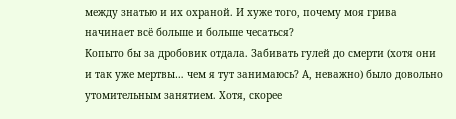между знатью и их охраной. И хуже того, почему моя грива начинает всё больше и больше чесаться?
Копыто бы за дробовик отдала. Забивать гулей до смерти (хотя они и так уже мертвы… чем я тут занимаюсь? А, неважно) было довольно утомительным занятием. Хотя, скорее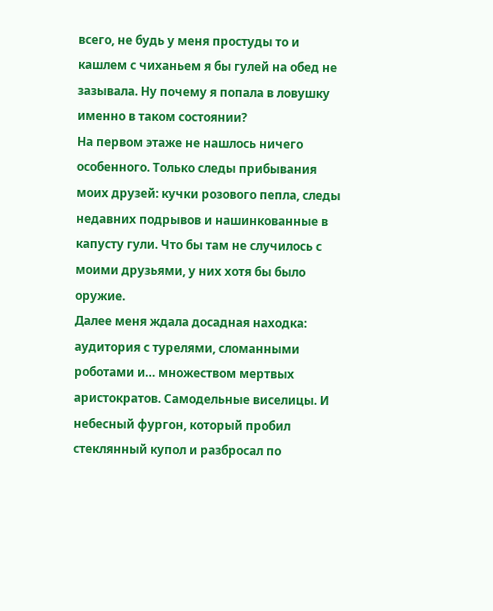всего, не будь у меня простуды то и кашлем с чиханьем я бы гулей на обед не зазывала. Ну почему я попала в ловушку именно в таком состоянии?
На первом этаже не нашлось ничего особенного. Только следы прибывания моих друзей: кучки розового пепла, следы недавних подрывов и нашинкованные в капусту гули. Что бы там не случилось с моими друзьями, у них хотя бы было оружие.
Далее меня ждала досадная находка: аудитория с турелями, сломанными роботами и… множеством мертвых аристократов. Самодельные виселицы. И небесный фургон, который пробил стеклянный купол и разбросал по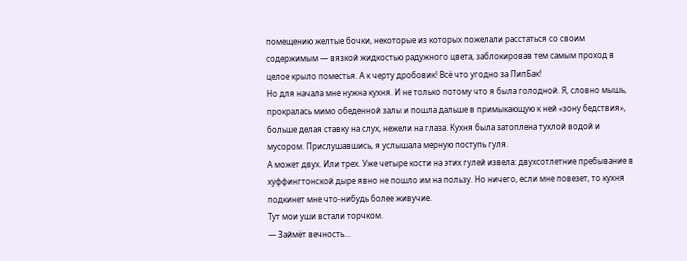помещению желтые бочки, некоторые из которых пожелали расстаться со своим содержимым — вязкой жидкостью радужного цвета, заблокировав тем самым проход в целое крыло поместья. А к черту дробовик! Всё что угодно за ПипБак!
Но для начала мне нужна кухня. И не только потому что я была голодной. Я, словно мышь, прокралась мимо обеденной залы и пошла дальше в примыкающую к ней «зону бедствия», больше делая ставку на слух, нежели на глаза. Кухня была затоплена тухлой водой и мусором. Прислушавшись, я услышала мерную поступь гуля.
А может двух. Или трех. Уже четыре кости на этих гулей извела: двухсотлетние пребывание в хуффингтонской дыре явно не пошло им на пользу. Но ничего, если мне повезет, то кухня подкинет мне что-нибудь более живучие.
Тут мои уши встали торчком.
— Займёт вечность…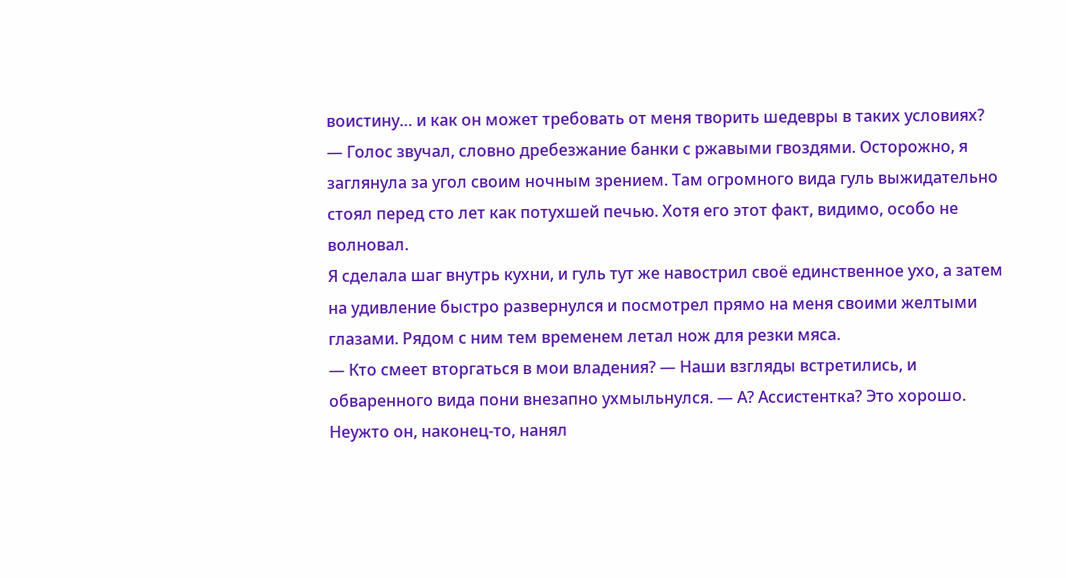воистину… и как он может требовать от меня творить шедевры в таких условиях? — Голос звучал, словно дребезжание банки с ржавыми гвоздями. Осторожно, я заглянула за угол своим ночным зрением. Там огромного вида гуль выжидательно стоял перед сто лет как потухшей печью. Хотя его этот факт, видимо, особо не волновал.
Я сделала шаг внутрь кухни, и гуль тут же навострил своё единственное ухо, а затем на удивление быстро развернулся и посмотрел прямо на меня своими желтыми глазами. Рядом с ним тем временем летал нож для резки мяса.
— Кто смеет вторгаться в мои владения? — Наши взгляды встретились, и обваренного вида пони внезапно ухмыльнулся. — А? Ассистентка? Это хорошо. Неужто он, наконец-то, нанял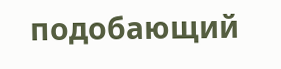подобающий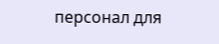персонал для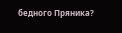бедного Пряника?